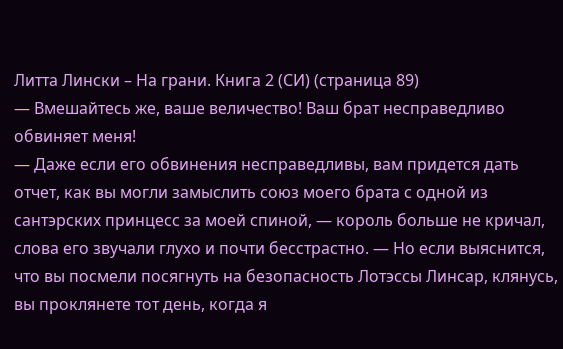Литта Лински – На грани. Книга 2 (СИ) (страница 89)
— Вмешайтесь же, ваше величество! Ваш брат несправедливо обвиняет меня!
— Даже если его обвинения несправедливы, вам придется дать отчет, как вы могли замыслить союз моего брата с одной из сантэрских принцесс за моей спиной, — король больше не кричал, слова его звучали глухо и почти бесстрастно. — Но если выяснится, что вы посмели посягнуть на безопасность Лотэссы Линсар, клянусь, вы проклянете тот день, когда я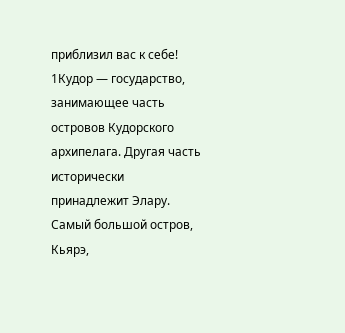приблизил вас к себе!
1Кудор — государство, занимающее часть островов Кудорского архипелага. Другая часть исторически принадлежит Элару. Самый большой остров, Кьярэ,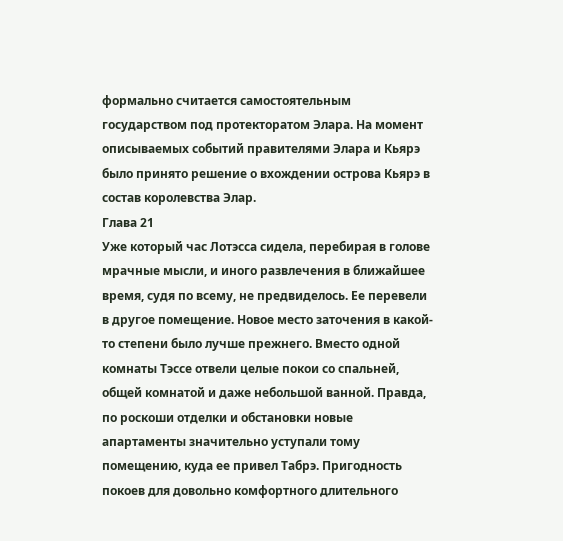формально считается самостоятельным государством под протекторатом Элара. На момент описываемых событий правителями Элара и Кьярэ было принято решение о вхождении острова Кьярэ в состав королевства Элар.
Глава 21
Уже который час Лотэсса сидела, перебирая в голове мрачные мысли, и иного развлечения в ближайшее время, судя по всему, не предвиделось. Ее перевели в другое помещение. Новое место заточения в какой-то степени было лучше прежнего. Вместо одной комнаты Тэссе отвели целые покои со спальней, общей комнатой и даже небольшой ванной. Правда, по роскоши отделки и обстановки новые апартаменты значительно уступали тому помещению, куда ее привел Табрэ. Пригодность покоев для довольно комфортного длительного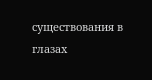существования в глазах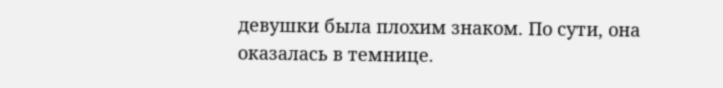девушки была плохим знаком. По сути, она оказалась в темнице.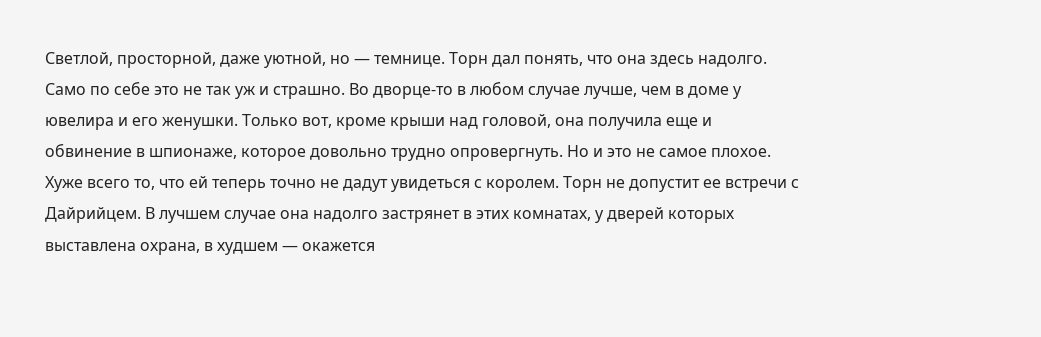Светлой, просторной, даже уютной, но — темнице. Торн дал понять, что она здесь надолго. Само по себе это не так уж и страшно. Во дворце-то в любом случае лучше, чем в доме у ювелира и его женушки. Только вот, кроме крыши над головой, она получила еще и обвинение в шпионаже, которое довольно трудно опровергнуть. Но и это не самое плохое. Хуже всего то, что ей теперь точно не дадут увидеться с королем. Торн не допустит ее встречи с Дайрийцем. В лучшем случае она надолго застрянет в этих комнатах, у дверей которых выставлена охрана, в худшем — окажется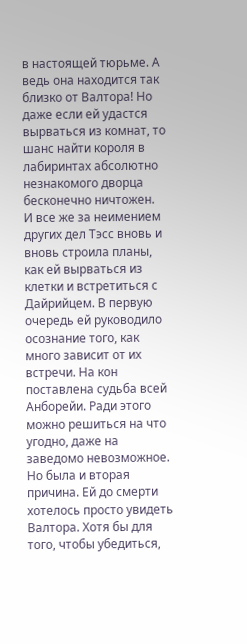в настоящей тюрьме. А ведь она находится так близко от Валтора! Но даже если ей удастся вырваться из комнат, то шанс найти короля в лабиринтах абсолютно незнакомого дворца бесконечно ничтожен.
И все же за неимением других дел Тэсс вновь и вновь строила планы, как ей вырваться из клетки и встретиться с Дайрийцем. В первую очередь ей руководило осознание того, как много зависит от их встречи. На кон поставлена судьба всей Анборейи. Ради этого можно решиться на что угодно, даже на заведомо невозможное. Но была и вторая причина. Ей до смерти хотелось просто увидеть Валтора. Хотя бы для того, чтобы убедиться,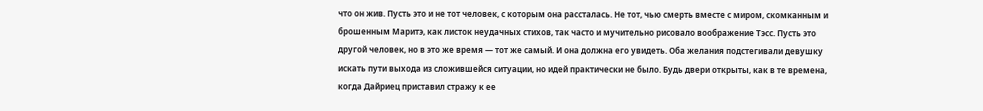что он жив. Пусть это и не тот человек, с которым она рассталась. Не тот, чью смерть вместе с миром, скомканным и брошенным Маритэ, как листок неудачных стихов, так часто и мучительно рисовало воображение Тэсс. Пусть это другой человек, но в это же время — тот же самый. И она должна его увидеть. Оба желания подстегивали девушку искать пути выхода из сложившейся ситуации, но идей практически не было. Будь двери открыты, как в те времена, когда Дайриец приставил стражу к ее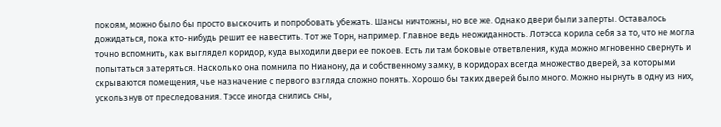покоям, можно было бы просто выскочить и попробовать убежать. Шансы ничтожны, но все же. Однако двери были заперты. Оставалось дожидаться, пока кто-нибудь решит ее навестить. Тот же Торн, например. Главное ведь неожиданность. Лотэсса корила себя за то, что не могла точно вспомнить, как выглядел коридор, куда выходили двери ее покоев. Есть ли там боковые ответвления, куда можно мгновенно свернуть и попытаться затеряться. Насколько она помнила по Нианону, да и собственному замку, в коридорах всегда множество дверей, за которыми скрываются помещения, чье назначение с первого взгляда сложно понять. Хорошо бы таких дверей было много. Можно нырнуть в одну из них, ускользнув от преследования. Тэссе иногда снились сны,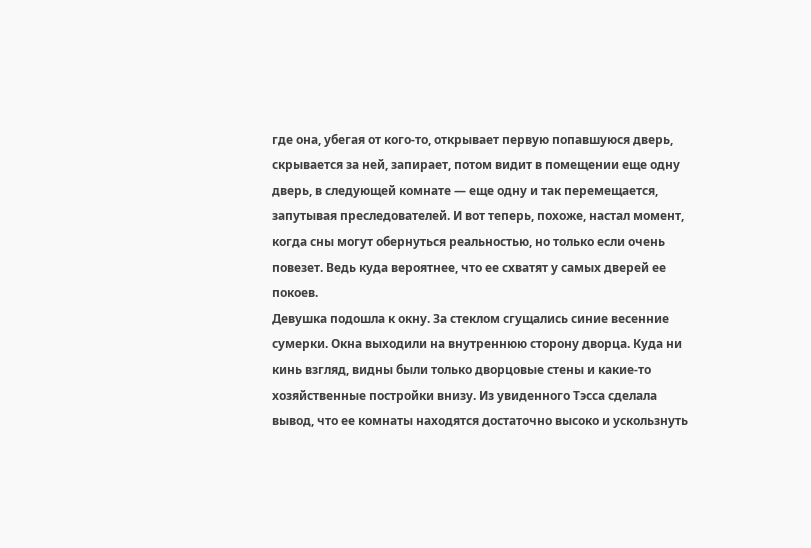где она, убегая от кого-то, открывает первую попавшуюся дверь, скрывается за ней, запирает, потом видит в помещении еще одну дверь, в следующей комнате — еще одну и так перемещается, запутывая преследователей. И вот теперь, похоже, настал момент, когда сны могут обернуться реальностью, но только если очень повезет. Ведь куда вероятнее, что ее схватят у самых дверей ее покоев.
Девушка подошла к окну. За стеклом сгущались синие весенние сумерки. Окна выходили на внутреннюю сторону дворца. Куда ни кинь взгляд, видны были только дворцовые стены и какие-то хозяйственные постройки внизу. Из увиденного Тэсса сделала вывод, что ее комнаты находятся достаточно высоко и ускользнуть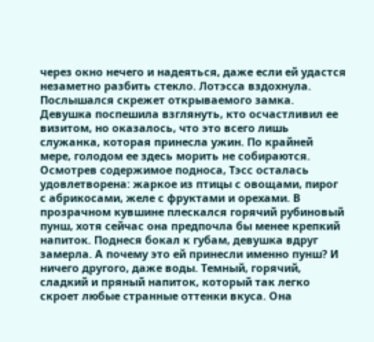через окно нечего и надеяться, даже если ей удастся незаметно разбить стекло. Лотэсса вздохнула. Послышался скрежет открываемого замка. Девушка поспешила взглянуть, кто осчастливил ее визитом, но оказалось, что это всего лишь служанка, которая принесла ужин. По крайней мере, голодом ее здесь морить не собираются. Осмотрев содержимое подноса, Тэсс осталась удовлетворена: жаркое из птицы с овощами, пирог с абрикосами, желе с фруктами и орехами. В прозрачном кувшине плескался горячий рубиновый пунш, хотя сейчас она предпочла бы менее крепкий напиток. Поднеся бокал к губам, девушка вдруг замерла. А почему это ей принесли именно пунш? И ничего другого, даже воды. Темный, горячий, сладкий и пряный напиток, который так легко скроет любые странные оттенки вкуса. Она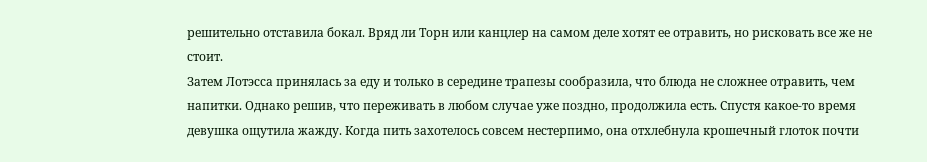решительно отставила бокал. Вряд ли Торн или канцлер на самом деле хотят ее отравить, но рисковать все же не стоит.
Затем Лотэсса принялась за еду и только в середине трапезы сообразила, что блюда не сложнее отравить, чем напитки. Однако решив, что переживать в любом случае уже поздно, продолжила есть. Спустя какое-то время девушка ощутила жажду. Когда пить захотелось совсем нестерпимо, она отхлебнула крошечный глоток почти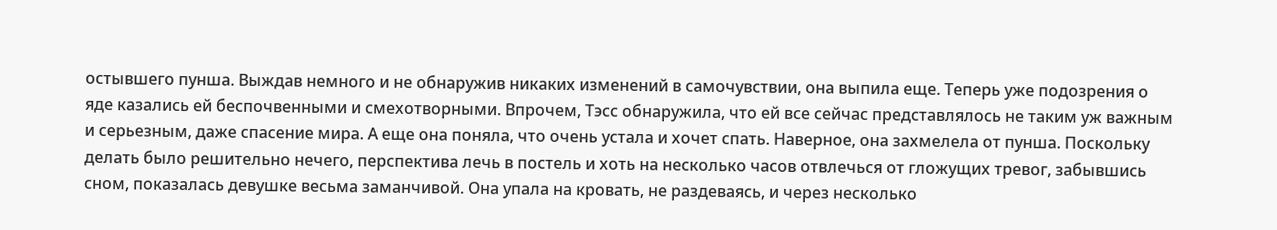остывшего пунша. Выждав немного и не обнаружив никаких изменений в самочувствии, она выпила еще. Теперь уже подозрения о яде казались ей беспочвенными и смехотворными. Впрочем, Тэсс обнаружила, что ей все сейчас представлялось не таким уж важным и серьезным, даже спасение мира. А еще она поняла, что очень устала и хочет спать. Наверное, она захмелела от пунша. Поскольку делать было решительно нечего, перспектива лечь в постель и хоть на несколько часов отвлечься от гложущих тревог, забывшись сном, показалась девушке весьма заманчивой. Она упала на кровать, не раздеваясь, и через несколько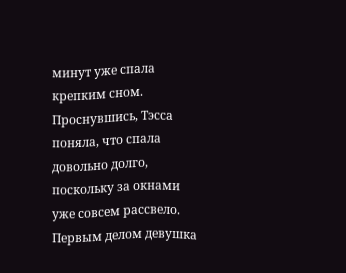минут уже спала крепким сном.
Проснувшись, Тэсса поняла, что спала довольно долго, поскольку за окнами уже совсем рассвело. Первым делом девушка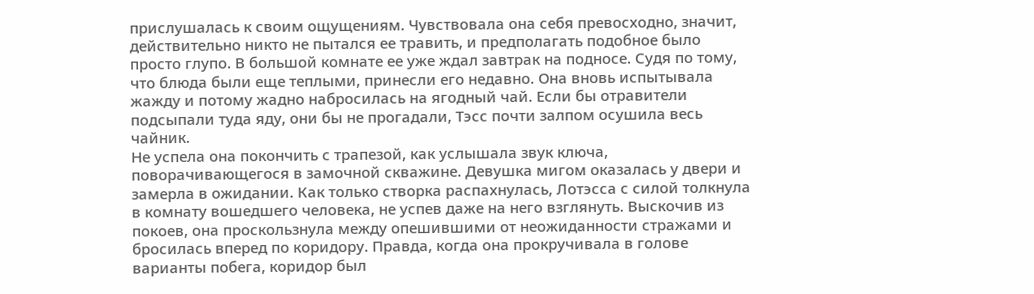прислушалась к своим ощущениям. Чувствовала она себя превосходно, значит, действительно никто не пытался ее травить, и предполагать подобное было просто глупо. В большой комнате ее уже ждал завтрак на подносе. Судя по тому, что блюда были еще теплыми, принесли его недавно. Она вновь испытывала жажду и потому жадно набросилась на ягодный чай. Если бы отравители подсыпали туда яду, они бы не прогадали, Тэсс почти залпом осушила весь чайник.
Не успела она покончить с трапезой, как услышала звук ключа, поворачивающегося в замочной скважине. Девушка мигом оказалась у двери и замерла в ожидании. Как только створка распахнулась, Лотэсса с силой толкнула в комнату вошедшего человека, не успев даже на него взглянуть. Выскочив из покоев, она проскользнула между опешившими от неожиданности стражами и бросилась вперед по коридору. Правда, когда она прокручивала в голове варианты побега, коридор был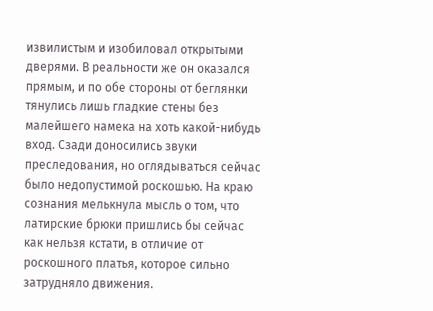извилистым и изобиловал открытыми дверями. В реальности же он оказался прямым, и по обе стороны от беглянки тянулись лишь гладкие стены без малейшего намека на хоть какой-нибудь вход. Сзади доносились звуки преследования, но оглядываться сейчас было недопустимой роскошью. На краю сознания мелькнула мысль о том, что латирские брюки пришлись бы сейчас как нельзя кстати, в отличие от роскошного платья, которое сильно затрудняло движения.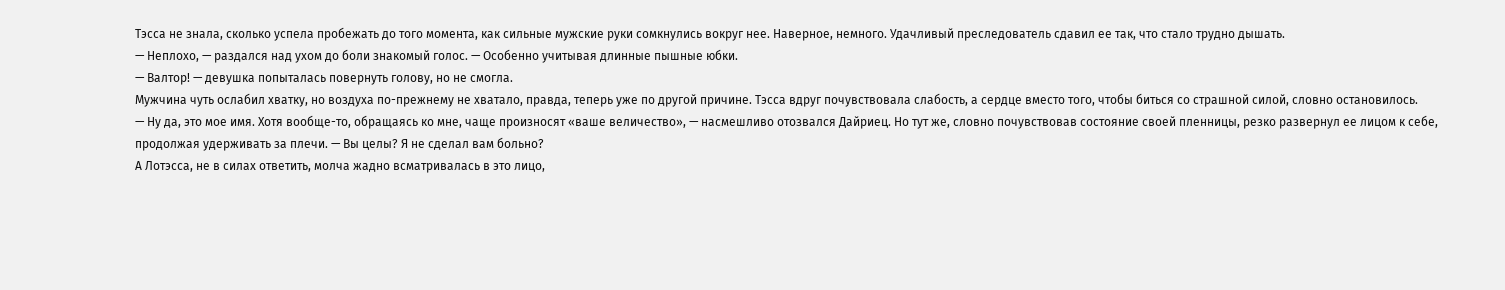Тэсса не знала, сколько успела пробежать до того момента, как сильные мужские руки сомкнулись вокруг нее. Наверное, немного. Удачливый преследователь сдавил ее так, что стало трудно дышать.
— Неплохо, — раздался над ухом до боли знакомый голос. — Особенно учитывая длинные пышные юбки.
— Валтор! — девушка попыталась повернуть голову, но не смогла.
Мужчина чуть ослабил хватку, но воздуха по-прежнему не хватало, правда, теперь уже по другой причине. Тэсса вдруг почувствовала слабость, а сердце вместо того, чтобы биться со страшной силой, словно остановилось.
— Ну да, это мое имя. Хотя вообще-то, обращаясь ко мне, чаще произносят «ваше величество», — насмешливо отозвался Дайриец. Но тут же, словно почувствовав состояние своей пленницы, резко развернул ее лицом к себе, продолжая удерживать за плечи. — Вы целы? Я не сделал вам больно?
А Лотэсса, не в силах ответить, молча жадно всматривалась в это лицо,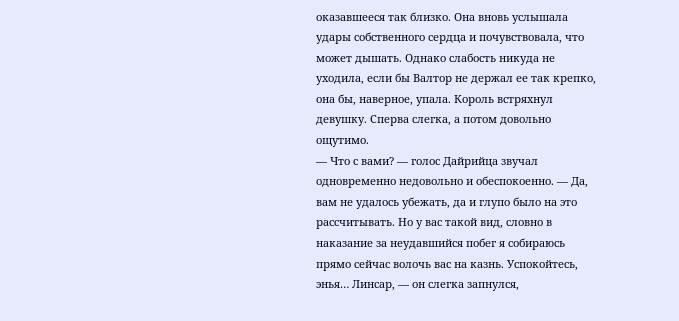оказавшееся так близко. Она вновь услышала удары собственного сердца и почувствовала, что может дышать. Однако слабость никуда не уходила, если бы Валтор не держал ее так крепко, она бы, наверное, упала. Король встряхнул девушку. Сперва слегка, а потом довольно ощутимо.
— Что с вами? — голос Дайрийца звучал одновременно недовольно и обеспокоенно. — Да, вам не удалось убежать, да и глупо было на это рассчитывать. Но у вас такой вид, словно в наказание за неудавшийся побег я собираюсь прямо сейчас волочь вас на казнь. Успокойтесь, энья… Линсар, — он слегка запнулся,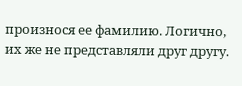произнося ее фамилию. Логично, их же не представляли друг другу.